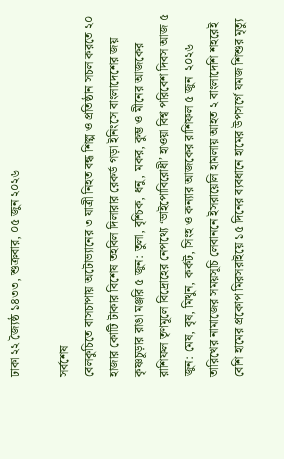ঢাকা ২২ জ্যৈষ্ঠ ১৪৩৩, শুক্রবার, ০৫ জুন ২০২৬

সর্বশেষ
বেলকুচিতে বাসচাপায় অটোভ্যানের ৩ যাত্রী নিহত বন্ধ শিল্প ও প্রতিষ্ঠান সচল করতে ২০ হাজার কোটি টাকার বিশেষ তহবিল দিলারার রেকর্ড গড়া ইনিংসে বাংলাদেশের জয় কৃষ্ণচূড়ার রাঙা মঞ্জরি ৫ জুন: তুলা, বৃশ্চিক, ধনু, মকর, কুম্ভ ও মীনের আজকের রাশিফল তৃণমূলে বিদ্রোহের নেপথ্যে ‘ভাইপোবিরোধী’ হাওয়া বিশ্ব পরিবেশ দিবস আজ ৫ জুন: মেষ, বৃষ, মিথুন, কর্কট, সিংহ ও কন্যার আজকের রাশিফল ৫ জুন  ২০২৬ তারিখের নামাজের সময়সূচি লেবাননে ইসরায়েলি হামলায় আহত ২ বাংলাদেশি শহরেই বেশি হামের প্রকোপ মিরসরাইয়ে ১৫ দিনের ব্যবধানে হামের উপসর্গে যমজ শিশুর মৃত্যু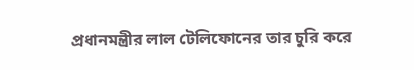প্রধানমন্ত্রীর লাল টেলিফোনের তার চুরি করে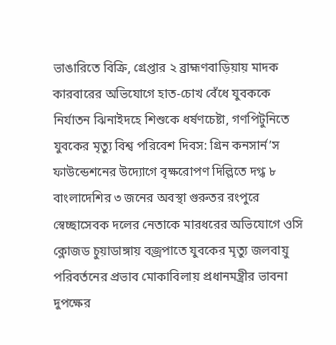ভাঙারিতে বিক্রি, গ্রেপ্তার ২ ব্রাহ্মণবাড়িয়ায় মাদক কারবারের অভিযোগে হাত-চোখ বেঁধে যুবককে নির্যাতন ঝিনাইদহে শিশুকে ধর্ষণচেষ্টা, গণপিটুনিতে যুবকের মৃত্যু বিশ্ব পরিবেশ দিবস: গ্রিন কনসার্ন’স ফাউন্ডেশনের উদ্যোগে বৃক্ষরোপণ দিল্লিতে দগ্ধ ৮ বাংলাদেশির ৩ জনের অবস্থা গুরুতর রংপুরে স্বেচ্ছাসেবক দলের নেতাকে মারধরের অভিযোগে ওসি ক্লোজড চুয়াডাঙ্গায় বজ্রপাতে যুবকের মৃত্যু জলবায়ু পরিবর্তনের প্রভাব মোকাবিলায় প্রধানমন্ত্রীর ভাবনা দুপক্ষের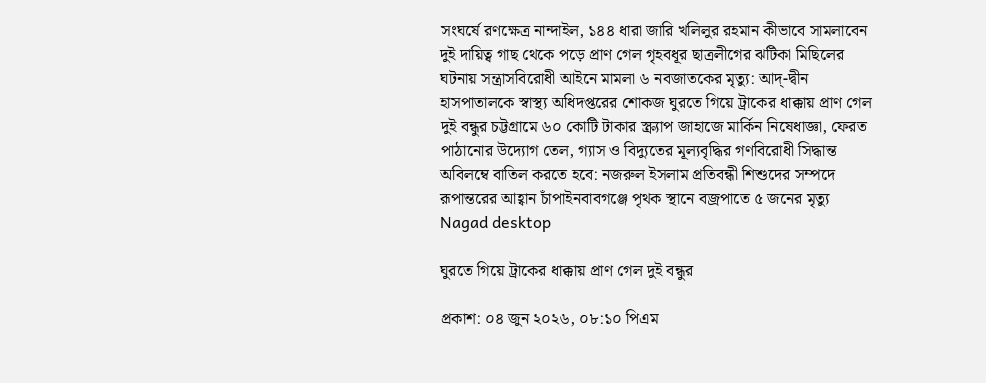সংঘর্ষে রণক্ষেত্র নান্দাইল, ১৪৪ ধারা জারি খলিলুর রহমান কীভাবে সামলাবেন দুই দায়িত্ব গাছ থেকে পড়ে প্রাণ গেল গৃহবধূর ছাত্রলীগের ঝটিকা মিছিলের ঘটনায় সন্ত্রাসবিরোধী আইনে মামলা ৬ নবজাতকের মৃত্যু: আদ্‌-দ্বীন হাসপাতালকে স্বাস্থ্য অধিদপ্তরের শোকজ ঘুরতে গিয়ে ট্রাকের ধাক্কায় প্রাণ গেল দুই বন্ধুর চট্টগ্রামে ৬০ কোটি টাকার স্ক্র্যাপ জাহাজে মার্কিন নিষেধাজ্ঞা, ফেরত পাঠানোর উদ্যোগ তেল, গ্যাস ও বিদ্যুতের মূল্যবৃদ্ধির গণবিরোধী সিদ্ধান্ত অবিলম্বে বাতিল করতে হবে: নজরুল ইসলাম প্রতিবন্ধী শিশুদের সম্পদে রূপান্তরের আহ্বান চাঁপাইনবাবগঞ্জে পৃথক স্থানে বজ্রপাতে ৫ জনের মৃত্যু
Nagad desktop

ঘুরতে গিয়ে ট্রাকের ধাক্কায় প্রাণ গেল দুই বন্ধুর

প্রকাশ: ০৪ জুন ২০২৬, ০৮:১০ পিএম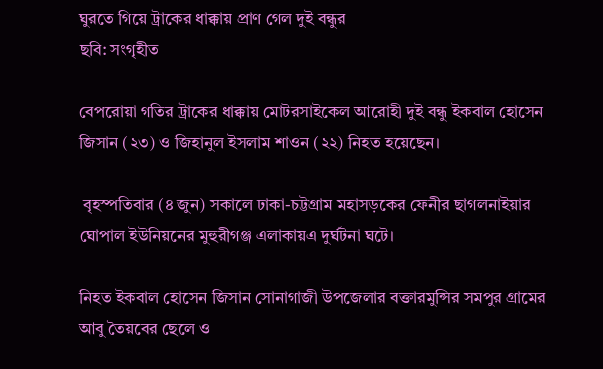ঘুরতে গিয়ে ট্রাকের ধাক্কায় প্রাণ গেল দুই বন্ধুর
ছবি: সংগৃহীত

বেপরোয়া গতির ট্রাকের ধাক্কায় মোটরসাইকেল আরোহী দুই বন্ধু ইকবাল হোসেন জিসান (২৩) ও জিহানুল ইসলাম শাওন (২২) নিহত হয়েছেন।

 বৃহস্পতিবার (৪ জুন) সকালে ঢাকা-চট্টগ্রাম মহাসড়কের ফেনীর ছাগলনাইয়ার ঘোপাল ইউনিয়নের মুহুরীগঞ্জ এলাকায়এ দুর্ঘটনা ঘটে।

নিহত ইকবাল হোসেন জিসান সোনাগাজী উপজেলার বক্তারমুন্সির সমপুর গ্রামের আবু তৈয়বের ছেলে ও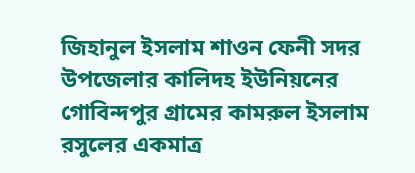জিহানুল ইসলাম শাওন ফেনী সদর উপজেলার কালিদহ ইউনিয়নের গোবিন্দপুর গ্রামের কামরুল ইসলাম রসুলের একমাত্র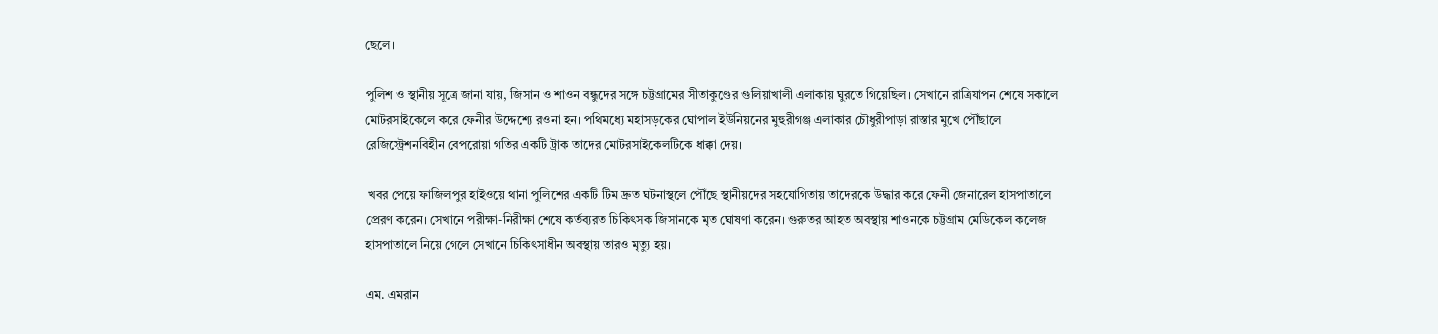ছেলে।

পুলিশ ও স্থানীয় সূত্রে জানা যায়, জিসান ও শাওন বন্ধুদের সঙ্গে চট্টগ্রামের সীতাকুণ্ডের গুলিয়াখালী এলাকায় ঘুরতে গিয়েছিল। সেখানে রাত্রিযাপন শেষে সকালে মোটরসাইকেলে করে ফেনীর উদ্দেশ্যে রওনা হন। পথিমধ্যে মহাসড়কের ঘোপাল ইউনিয়নের মুহুরীগঞ্জ এলাকার চৌধুরীপাড়া রাস্তার মুখে পৌঁছালে রেজিস্ট্রেশনবিহীন বেপরোয়া গতির একটি ট্রাক তাদের মোটরসাইকেলটিকে ধাক্কা দেয়।

 খবর পেয়ে ফাজিলপুর হাইওয়ে থানা পুলিশের একটি টিম দ্রুত ঘটনাস্থলে পৌঁছে স্থানীয়দের সহযোগিতায় তাদেরকে উদ্ধার করে ফেনী জেনারেল হাসপাতালে প্রেরণ করেন। সেখানে পরীক্ষা-নিরীক্ষা শেষে কর্তব্যরত চিকিৎসক জিসানকে মৃত ঘোষণা করেন। গুরুতর আহত অবস্থায় শাওনকে চট্টগ্রাম মেডিকেল কলেজ হাসপাতালে নিয়ে গেলে সেখানে চিকিৎসাধীন অবস্থায় তারও মৃত্যু হয়।

এম. এমরান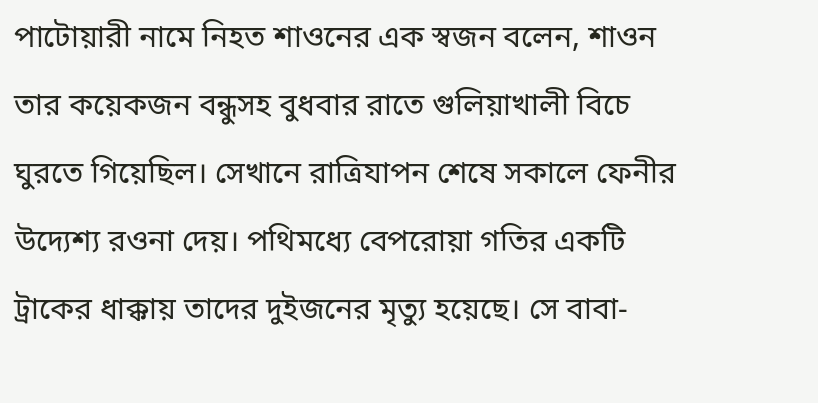পাটোয়ারী নামে নিহত শাওনের এক স্বজন বলেন, শাওন তার কয়েকজন বন্ধুসহ বুধবার রাতে গুলিয়াখালী বিচে ঘুরতে গিয়েছিল। সেখানে রাত্রিযাপন শেষে সকালে ফেনীর উদ্যেশ্য রওনা দেয়। পথিমধ্যে বেপরোয়া গতির একটি ট্রাকের ধাক্কায় তাদের দুইজনের মৃত্যু হয়েছে। সে বাবা-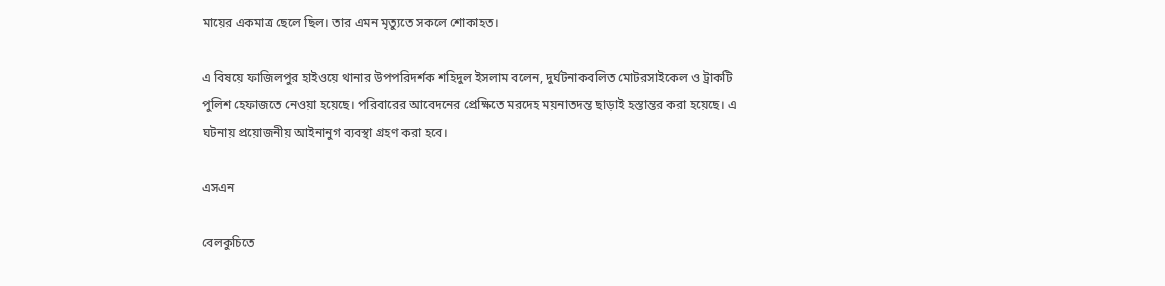মায়ের একমাত্র ছেলে ছিল। তার এমন মৃত্যুতে সকলে শোকাহত।

এ বিষয়ে ফাজিলপুর হাইওয়ে থানার উপপরিদর্শক শহিদুল ইসলাম বলেন, দুর্ঘটনাকবলিত মোটরসাইকেল ও ট্রাকটি পুলিশ হেফাজতে নেওয়া হয়েছে। পরিবারের আবেদনের প্রেক্ষিতে মরদেহ ময়নাতদন্ত ছাড়াই হস্তান্তর করা হয়েছে। এ ঘটনায় প্রয়োজনীয় আইনানুগ ব্যবস্থা গ্রহণ করা হবে।

এসএন

বেলকুচিতে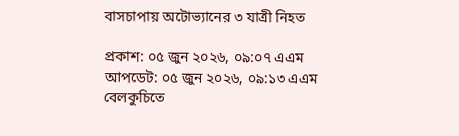বাসচাপায় অটোভ্যানের ৩ যাত্রী নিহত

প্রকাশ: ০৫ জুন ২০২৬, ০৯:০৭ এএম
আপডেট: ০৫ জুন ২০২৬, ০৯:১৩ এএম
বেলকুচিতে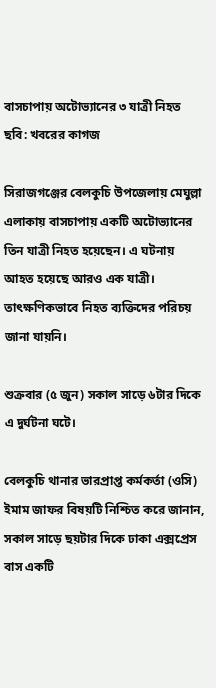বাসচাপায় অটোভ্যানের ৩ যাত্রী নিহত
ছবি: খবরের কাগজ

সিরাজগঞ্জের বেলকুচি উপজেলায় মেঘুল্লা এলাকায় বাসচাপায় একটি অটোভ্যানের তিন যাত্রী নিহত হয়েছেন। এ ঘটনায় আহত হয়েছে আরও এক যাত্রী। তাৎক্ষণিকভাবে নিহত ব্যক্তিদের পরিচয় জানা যায়নি।

শুক্রবার (৫ জুন) সকাল সাড়ে ৬টার দিকে এ দুর্ঘটনা ঘটে।

বেলকুচি থানার ভারপ্রাপ্ত কর্মকর্তা (ওসি) ইমাম জাফর বিষয়টি নিশ্চিত করে জানান, সকাল সাড়ে ছয়টার দিকে ঢাকা এক্সপ্রেস বাস একটি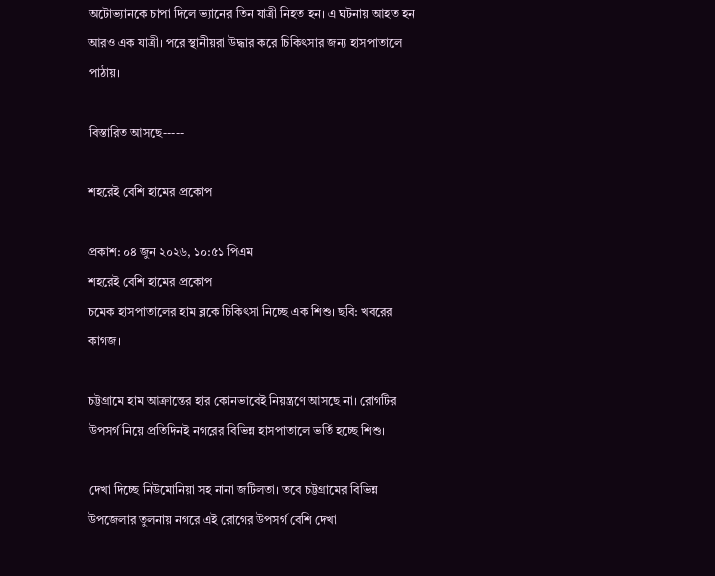অটোভ্যানকে চাপা দিলে ভ্যানের তিন যাত্রী নিহত হন। এ ঘটনায় আহত হন আরও এক যাত্রী। পরে স্থানীয়রা উদ্ধার করে চিকিৎসার জন্য হাসপাতালে পাঠায়।

বিস্তারিত আসছে-----

শহরেই বেশি হামের প্রকোপ

প্রকাশ: ০৪ জুন ২০২৬, ১০:৫১ পিএম
শহরেই বেশি হামের প্রকোপ
চমেক হাসপাতালের হাম ব্লকে চিকিৎসা নিচ্ছে এক শিশু। ছবি: খবরের কাগজ।

চট্টগ্রামে হাম আক্রান্তের হার কোনভাবেই নিয়ন্ত্রণে আসছে না। রোগটির উপসর্গ নিয়ে প্রতিদিনই নগরের বিভিন্ন হাসপাতালে ভর্তি হচ্ছে শিশু।

দেখা দিচ্ছে নিউমোনিয়া সহ নানা জটিলতা। তবে চট্টগ্রামের বিভিন্ন উপজেলার তুলনায় নগরে এই রোগের উপসর্গ বেশি দেখা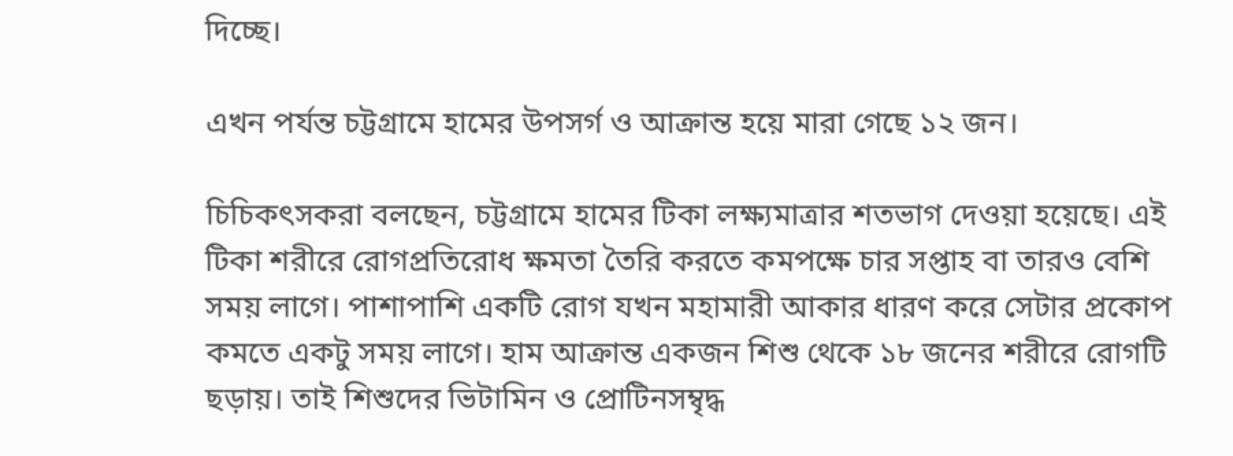দিচ্ছে।

এখন পর্যন্ত চট্টগ্রামে হামের উপসর্গ ও আক্রান্ত হয়ে মারা গেছে ১২ জন।

চিচিকৎসকরা বলছেন, চট্টগ্রামে হামের টিকা লক্ষ্যমাত্রার শতভাগ দেওয়া হয়েছে। এই টিকা শরীরে রোগপ্রতিরোধ ক্ষমতা তৈরি করতে কমপক্ষে চার সপ্তাহ বা তারও বেশি সময় লাগে। পাশাপাশি একটি রোগ যখন মহামারী আকার ধারণ করে সেটার প্রকোপ কমতে একটু সময় লাগে। হাম আক্রান্ত একজন শিশু থেকে ১৮ জনের শরীরে রোগটি ছড়ায়। তাই শিশুদের ভিটামিন ও প্রোটিনসম্বৃদ্ধ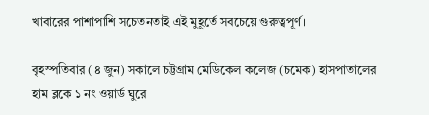খাবারের পাশাপাশি সচেতনতাই এই মুহূর্তে সবচেয়ে গুরুত্বপূর্ণ।

বৃহস্পতিবার (৪ জুন) সকালে চট্টগ্রাম মেডিকেল কলেজ (চমেক) হাসপাতালের হাম ব্লকে ১ নং ওয়ার্ড ঘুরে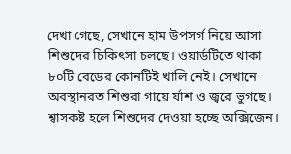দেখা গেছে, সেখানে হাম উপসর্গ নিয়ে আসা শিশুদের চিকিৎসা চলছে। ওয়ার্ডটিতে থাকা ৮০টি বেডের কোনটিই খালি নেই। সেখানে অবস্থানরত শিশুরা গায়ে র্যাশ ও জ্বরে ভুগছে। শ্বাসকষ্ট হলে শিশুদের দেওয়া হচ্ছে অক্সিজেন।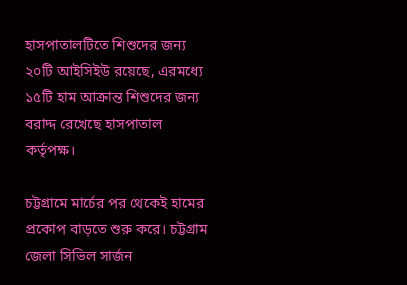হাসপাতালটিতে শিশুদের জন্য ২০টি আইসিইউ রয়েছে, এরমধ্যে ১৫টি হাম আক্রান্ত শিশুদের জন্য বরাদ্দ রেখেছে হাসপাতাল কর্তৃপক্ষ।

চট্টগ্রামে মার্চের পর থেকেই হামের প্রকোপ বাড়তে শুরু করে। চট্টগ্রাম জেলা সিভিল সার্জন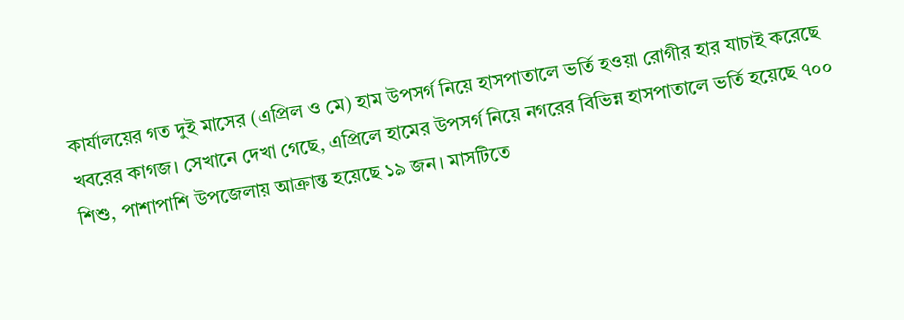কার্যালয়ের গত দুই মাসের (এপ্রিল ও মে) হাম উপসর্গ নিয়ে হাসপাতালে ভর্তি হওয়া রোগীর হার যাচাই করেছে খবরের কাগজ। সেখানে দেখা গেছে, এপ্রিলে হামের উপসর্গ নিয়ে নগরের বিভিন্ন হাসপাতালে ভর্তি হয়েছে ৭০০ শিশু, পাশাপাশি উপজেলায় আক্রান্ত হয়েছে ১৯ জন। মাসটিতে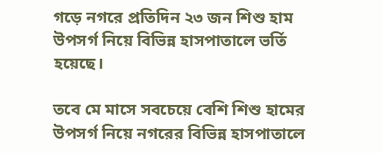গড়ে নগরে প্রতিদিন ২৩ জন শিশু হাম উপসর্গ নিয়ে বিভিন্ন হাসপাতালে ভর্তি হয়েছে।

তবে মে মাসে সবচেয়ে বেশি শিশু হামের উপসর্গ নিয়ে নগরের বিভিন্ন হাসপাতালে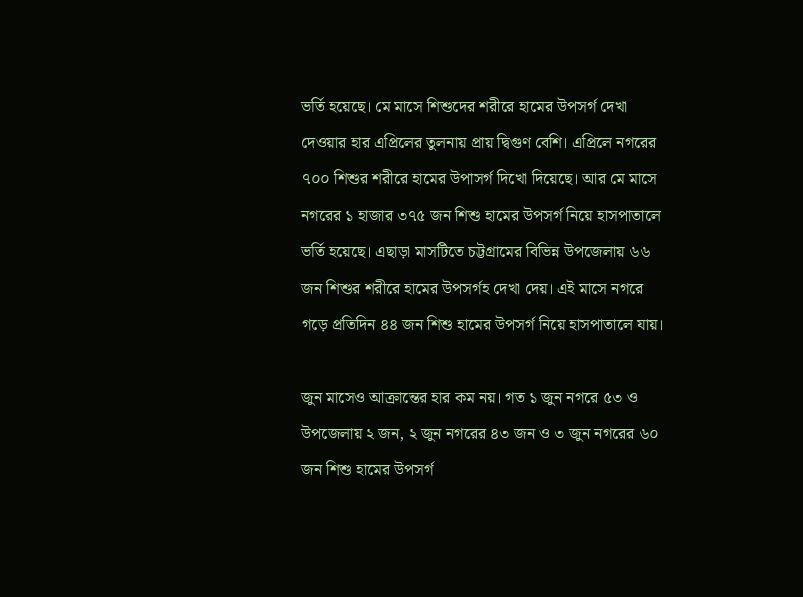ভর্তি হয়েছে। মে মাসে শিশুদের শরীরে হামের উপসর্গ দেখা দেওয়ার হার এপ্রিলের তুলনায় প্রায় দ্বিগুণ বেশি। এপ্রিলে নগরের ৭০০ শিশুর শরীরে হামের উপাসর্গ দিখো দিয়েছে। আর মে মাসে নগরের ১ হাজার ৩৭৫ জন শিশু হামের উপসর্গ নিয়ে হাসপাতালে ভর্তি হয়েছে। এছাড়া মাসটিতে চট্টগ্রামের বিভিন্ন উপজেলায় ৬৬ জন শিশুর শরীরে হামের উপসর্গহ দেখা দেয়। এই মাসে নগরে গড়ে প্রতিদিন ৪৪ জন শিশু হামের উপসর্গ নিয়ে হাসপাতালে যায়।

জুন মাসেও আক্রান্তের হার কম নয়। গত ১ জুন নগরে ৫৩ ও উপজেলায় ২ জন, ২ জুন নগরের ৪৩ জন ও ৩ জুন নগরের ৬০ জন শিশু হামের উপসর্গ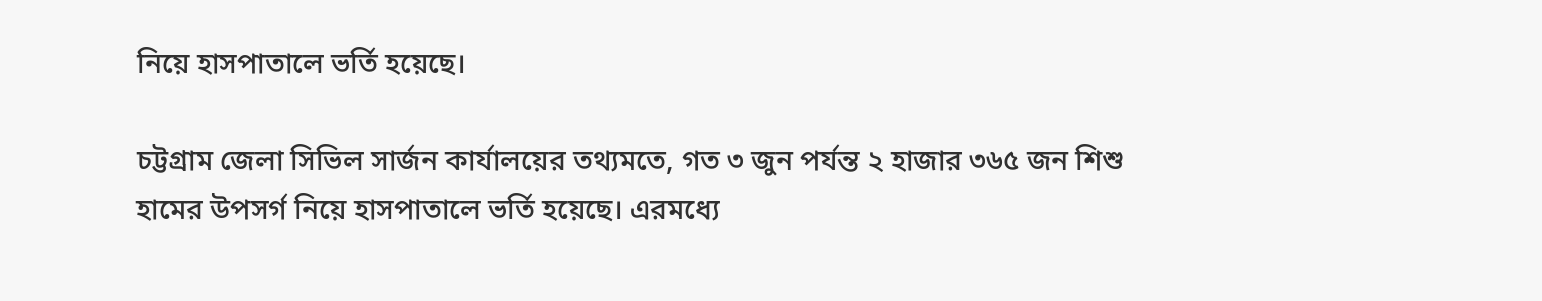নিয়ে হাসপাতালে ভর্তি হয়েছে।

চট্টগ্রাম জেলা সিভিল সার্জন কার্যালয়ের তথ্যমতে, গত ৩ জুন পর্যন্ত ২ হাজার ৩৬৫ জন শিশু হামের উপসর্গ নিয়ে হাসপাতালে ভর্তি হয়েছে। এরমধ্যে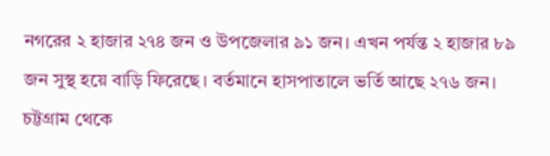নগরের ২ হাজার ২৭৪ জন ও উপজেলার ৯১ জন। এখন পর্যন্ত ২ হাজার ৮৯ জন সুস্থ হয়ে বাড়ি ফিরেছে। বর্তমানে হাসপাতালে ভর্তি আছে ২৭৬ জন। চট্টগ্রাম থেকে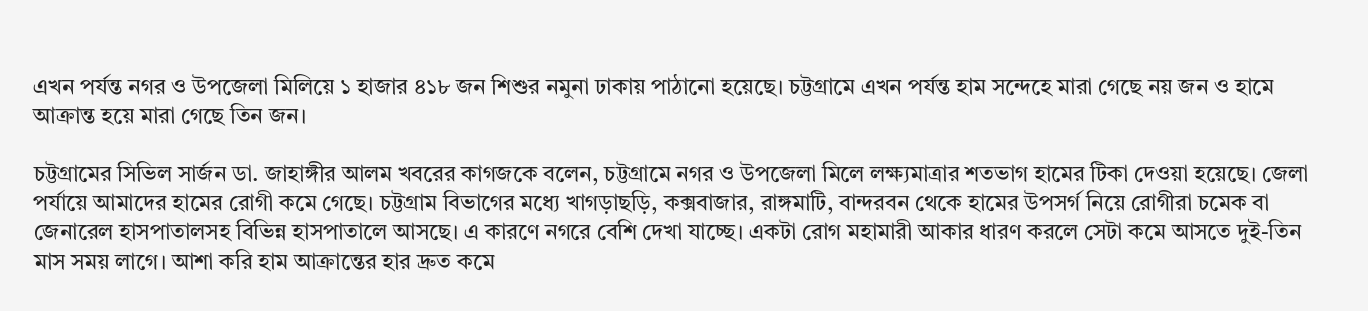এখন পর্যন্ত নগর ও উপজেলা মিলিয়ে ১ হাজার ৪১৮ জন শিশুর নমুনা ঢাকায় পাঠানো হয়েছে। চট্টগ্রামে এখন পর্যন্ত হাম সন্দেহে মারা গেছে নয় জন ও হামে আক্রান্ত হয়ে মারা গেছে তিন জন।

চট্টগ্রামের সিভিল সার্জন ডা. জাহাঙ্গীর আলম খবরের কাগজকে বলেন, চট্টগ্রামে নগর ও উপজেলা মিলে লক্ষ্যমাত্রার শতভাগ হামের টিকা দেওয়া হয়েছে। জেলা পর্যায়ে আমাদের হামের রোগী কমে গেছে। চট্টগ্রাম বিভাগের মধ্যে খাগড়াছড়ি, কক্সবাজার, রাঙ্গমাটি, বান্দরবন থেকে হামের উপসর্গ নিয়ে রোগীরা চমেক বা জেনারেল হাসপাতালসহ বিভিন্ন হাসপাতালে আসছে। এ কারণে নগরে বেশি দেখা যাচ্ছে। একটা রোগ মহামারী আকার ধারণ করলে সেটা কমে আসতে দুই-তিন মাস সময় লাগে। আশা করি হাম আক্রান্তের হার দ্রুত কমে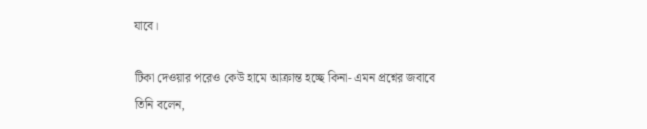যাবে।

টিকা দেওয়ার পরেও কেউ হামে আক্রান্ত হচ্ছে কিনা- এমন প্রশ্নের জবাবে তিনি বলেন,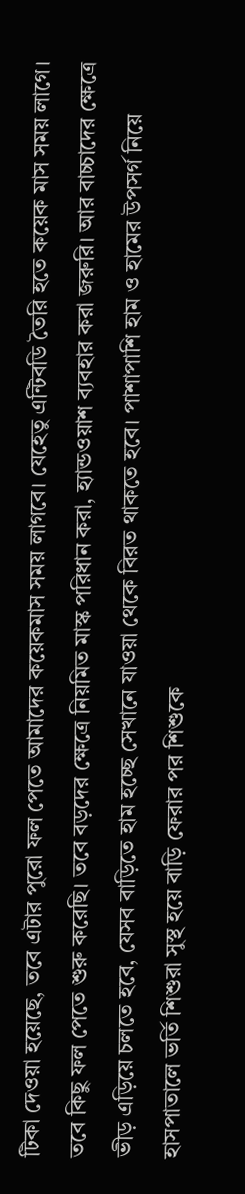টিকা দেওয়া হয়েছে, তবে এটার পুরো ফল পেতে আমাদের কয়েকমাস সময় লাগবে। যেহেতু এন্টিবডি তৈরি হতে কয়েক মাস সময় লাগে। তবে কিছু ফল পেতে শুরু করেছি। তবে বড়দের ক্ষেত্রে নিয়মিত মাস্ক পরিধান করা, হ্যান্ডওয়াশ ব্যবহার করা জরুরি। আর বাচ্চাদের ক্ষেত্রে ভীড় এড়িয়ে চলতে হবে, যেসব বাড়িতে হাম হচ্ছে সেখানে যাওয়া থেকে বিরত থাকতে হবে। পাশাপাশি হাম ও হামের উপসর্গ নিয়ে হাসপাতালে ভর্তি শিশুরা সুস্থ হয়ে বাড়ি ফেরার পর শিশুকে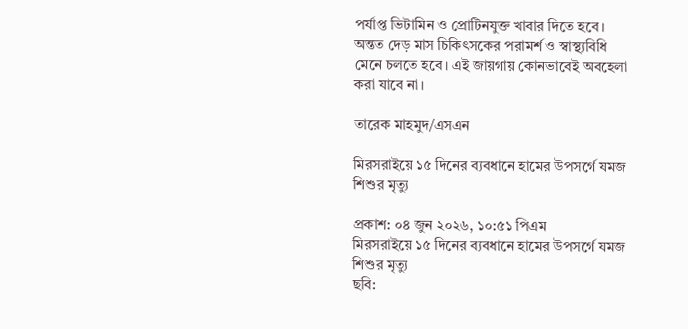পর্যাপ্ত ভিটামিন ও প্রোটিনযুক্ত খাবার দিতে হবে। অন্তত দেড় মাস চিকিৎসকের পরামর্শ ও স্বাস্থ্যবিধি মেনে চলতে হবে। এই জায়গায় কোনভাবেই অবহেলা করা যাবে না।

তারেক মাহমুদ/এসএন

মিরসরাইয়ে ১৫ দিনের ব্যবধানে হামের উপসর্গে যমজ শিশুর মৃত্যু

প্রকাশ: ০৪ জুন ২০২৬, ১০:৫১ পিএম
মিরসরাইয়ে ১৫ দিনের ব্যবধানে হামের উপসর্গে যমজ শিশুর মৃত্যু
ছবি: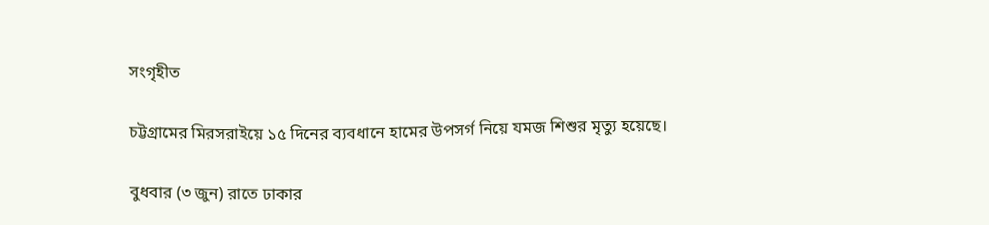সংগৃহীত

চট্টগ্রামের মিরসরাইয়ে ১৫ দিনের ব্যবধানে হামের উপসর্গ নিয়ে যমজ শিশুর মৃত্যু হয়েছে।

বুধবার (৩ জুন) রাতে ঢাকার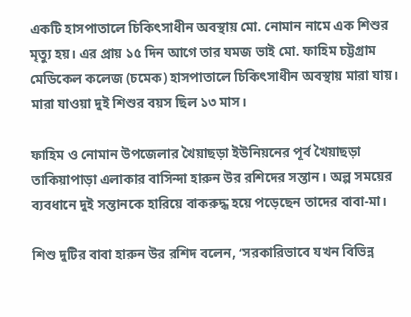একটি হাসপাতালে চিকিৎসাধীন অবস্থায় মো. নোমান নামে এক শিশুর মৃত্যু হয়। এর প্রায় ১৫ দিন আগে তার যমজ ভাই মো. ফাহিম চট্টগ্রাম মেডিকেল কলেজ (চমেক) হাসপাতালে চিকিৎসাধীন অবস্থায় মারা যায়। মারা যাওয়া দুই শিশুর বয়স ছিল ১৩ মাস।

ফাহিম ও নোমান উপজেলার খৈয়াছড়া ইউনিয়নের পূর্ব খৈয়াছড়া তাকিয়াপাড়া এলাকার বাসিন্দা হারুন উর রশিদের সন্তান। অল্প সময়ের ব্যবধানে দুই সন্তানকে হারিয়ে বাকরুদ্ধ হয়ে পড়েছেন তাদের বাবা-মা।

শিশু দুটির বাবা হারুন উর রশিদ বলেন, ‘সরকারিভাবে যখন বিভিন্ন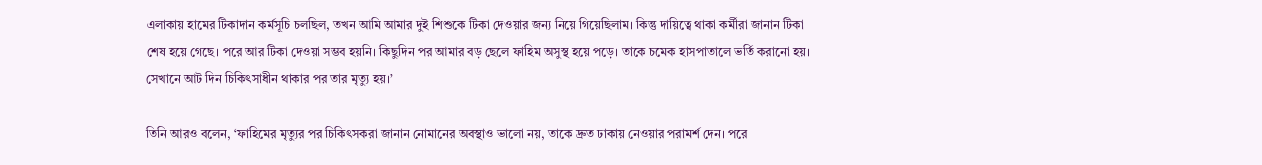এলাকায় হামের টিকাদান কর্মসূচি চলছিল, তখন আমি আমার দুই শিশুকে টিকা দেওয়ার জন্য নিয়ে গিয়েছিলাম। কিন্তু দায়িত্বে থাকা কর্মীরা জানান টিকা শেষ হয়ে গেছে। পরে আর টিকা দেওয়া সম্ভব হয়নি। কিছুদিন পর আমার বড় ছেলে ফাহিম অসুস্থ হয়ে পড়ে। তাকে চমেক হাসপাতালে ভর্তি করানো হয়। সেখানে আট দিন চিকিৎসাধীন থাকার পর তার মৃত্যু হয়।’

তিনি আরও বলেন, ‘ফাহিমের মৃত্যুর পর চিকিৎসকরা জানান নোমানের অবস্থাও ভালো নয়, তাকে দ্রুত ঢাকায় নেওয়ার পরামর্শ দেন। পরে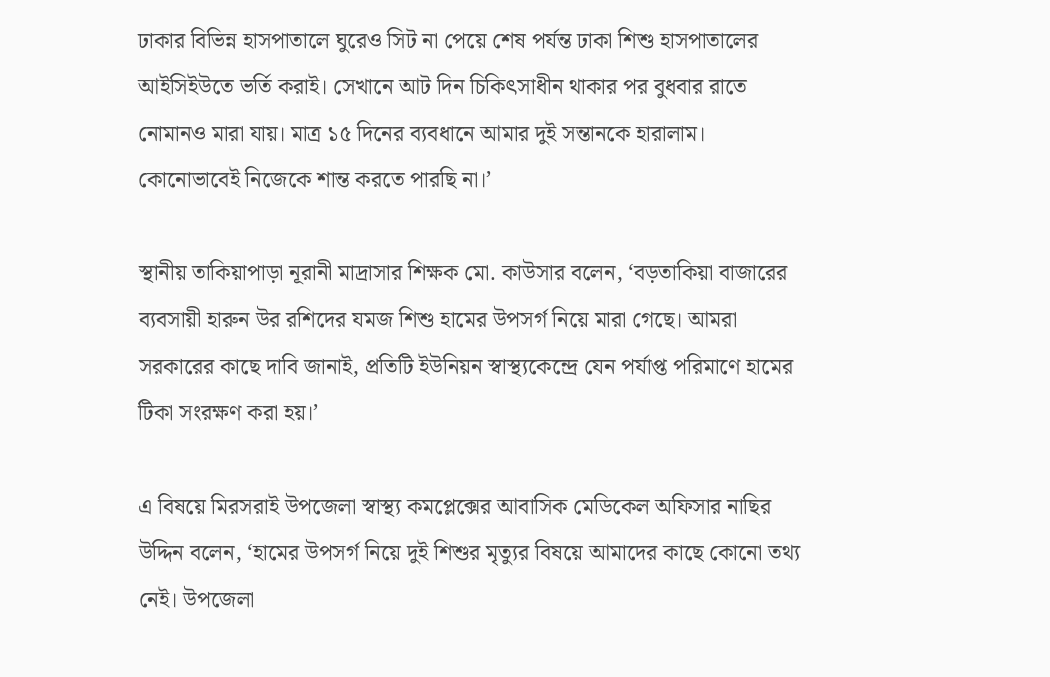ঢাকার বিভিন্ন হাসপাতালে ঘুরেও সিট না পেয়ে শেষ পর্যন্ত ঢাকা শিশু হাসপাতালের আইসিইউতে ভর্তি করাই। সেখানে আট দিন চিকিৎসাধীন থাকার পর বুধবার রাতে নোমানও মারা যায়। মাত্র ১৫ দিনের ব্যবধানে আমার দুই সন্তানকে হারালাম। কোনোভাবেই নিজেকে শান্ত করতে পারছি না।’

স্থানীয় তাকিয়াপাড়া নূরানী মাদ্রাসার শিক্ষক মো. কাউসার বলেন, ‘বড়তাকিয়া বাজারের ব্যবসায়ী হারুন উর রশিদের যমজ শিশু হামের উপসর্গ নিয়ে মারা গেছে। আমরা সরকারের কাছে দাবি জানাই, প্রতিটি ইউনিয়ন স্বাস্থ্যকেন্দ্রে যেন পর্যাপ্ত পরিমাণে হামের টিকা সংরক্ষণ করা হয়।’

এ বিষয়ে মিরসরাই উপজেলা স্বাস্থ্য কমপ্লেক্সের আবাসিক মেডিকেল অফিসার নাছির উদ্দিন বলেন, ‘হামের উপসর্গ নিয়ে দুই শিশুর মৃত্যুর বিষয়ে আমাদের কাছে কোনো তথ্য নেই। উপজেলা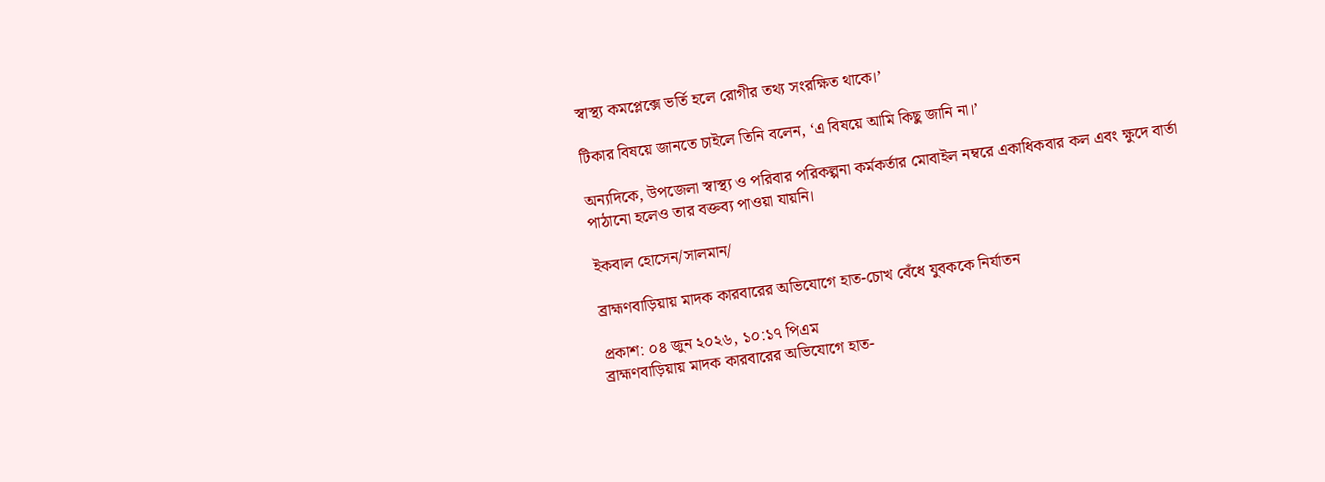স্বাস্থ্য কমপ্লেক্সে ভর্তি হলে রোগীর তথ্য সংরক্ষিত থাকে।’

টিকার বিষয়ে জানতে চাইলে তিনি বলেন, ‘এ বিষয়ে আমি কিছু জানি না।’

অন্যদিকে, উপজেলা স্বাস্থ্য ও পরিবার পরিকল্পনা কর্মকর্তার মোবাইল নম্বরে একাধিকবার কল এবং ক্ষুদে বার্তা পাঠানো হলেও তার বক্তব্য পাওয়া যায়নি।

ইকবাল হোসেন/সালমান/

ব্রাহ্মণবাড়িয়ায় মাদক কারবারের অভিযোগে হাত-চোখ বেঁধে যুবককে নির্যাতন

প্রকাশ: ০৪ জুন ২০২৬, ১০:১৭ পিএম
ব্রাহ্মণবাড়িয়ায় মাদক কারবারের অভিযোগে হাত-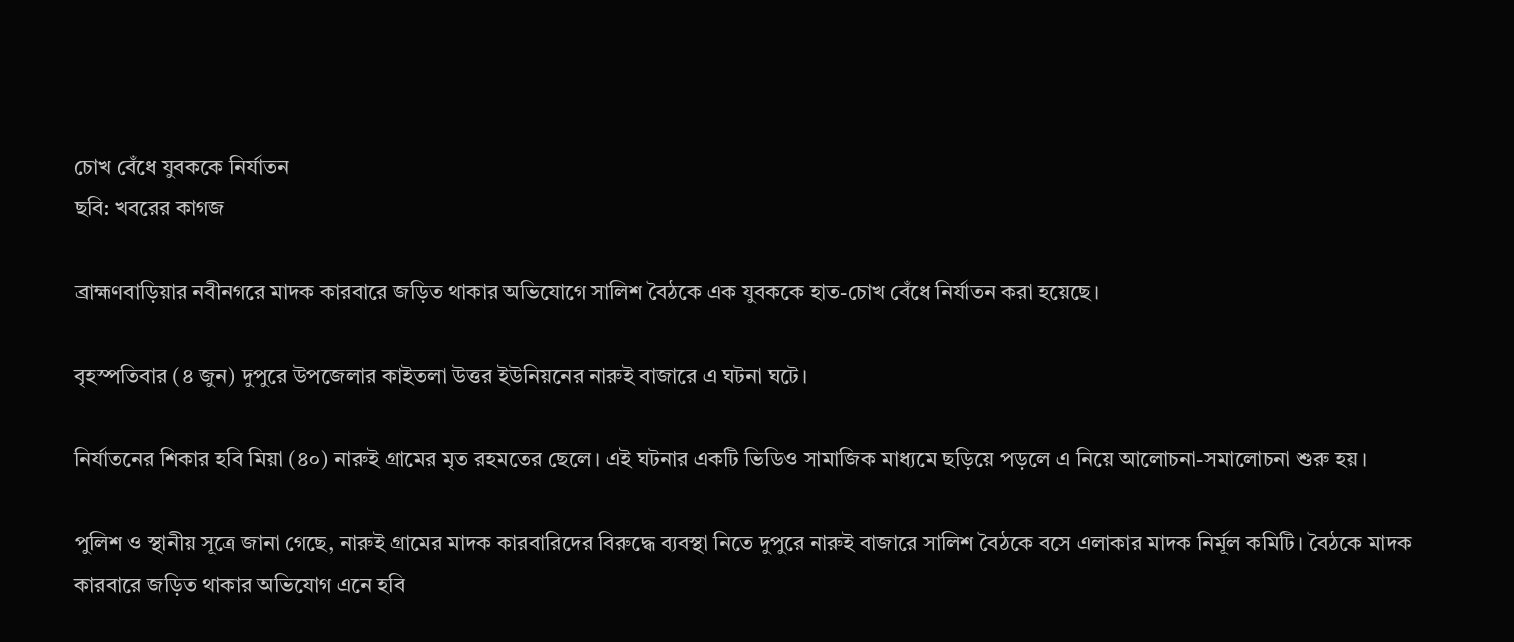চোখ বেঁধে যুবককে নির্যাতন
ছবি: খবরের কাগজ

ব্রাহ্মণবাড়িয়ার নবীনগরে মাদক কারবারে জড়িত থাকার অভিযোগে সালিশ বৈঠকে এক যুবককে হাত-চোখ বেঁধে নির্যাতন করা হয়েছে।

বৃহস্পতিবার (৪ জুন) দুপুরে উপজেলার কাইতলা উত্তর ইউনিয়নের নারুই বাজারে এ ঘটনা ঘটে।

নির্যাতনের শিকার হবি মিয়া (৪০) নারুই গ্রামের মৃত রহমতের ছেলে। এই ঘটনার একটি ভিডিও সামাজিক মাধ্যমে ছড়িয়ে পড়লে এ নিয়ে আলোচনা-সমালোচনা শুরু হয়।

পুলিশ ও স্থানীয় সূত্রে জানা গেছে, নারুই গ্রামের মাদক কারবারিদের বিরুদ্ধে ব্যবস্থা নিতে দুপুরে নারুই বাজারে সালিশ বৈঠকে বসে এলাকার মাদক নির্মূল কমিটি। বৈঠকে মাদক কারবারে জড়িত থাকার অভিযোগ এনে হবি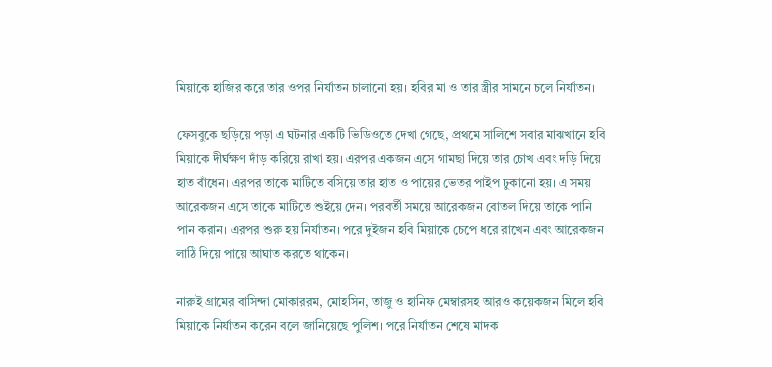মিয়াকে হাজির করে তার ওপর নির্যাতন চালানো হয়। হবির মা ও তার স্ত্রীর সামনে চলে নির্যাতন।

ফেসবুকে ছড়িয়ে পড়া এ ঘটনার একটি ভিডিওতে দেখা গেছে, প্রথমে সালিশে সবার মাঝখানে হবি মিয়াকে দীর্ঘক্ষণ দাঁড় করিয়ে রাখা হয়। এরপর একজন এসে গামছা দিয়ে তার চোখ এবং দড়ি দিয়ে হাত বাঁধেন। এরপর তাকে মাটিতে বসিয়ে তার হাত ও পায়ের ভেতর পাইপ ঢুকানো হয়। এ সময় আরেকজন এসে তাকে মাটিতে শুইয়ে দেন। পরবর্তী সময়ে আরেকজন বোতল দিয়ে তাকে পানি পান করান। এরপর শুরু হয় নির্যাতন। পরে দুইজন হবি মিয়াকে চেপে ধরে রাখেন এবং আরেকজন লাঠি দিয়ে পায়ে আঘাত করতে থাকেন।

নারুই গ্রামের বাসিন্দা মোকাররম, মোহসিন, তাজু ও হানিফ মেম্বারসহ আরও কয়েকজন মিলে হবি মিয়াকে নির্যাতন করেন বলে জানিয়েছে পুলিশ। পরে নির্যাতন শেষে মাদক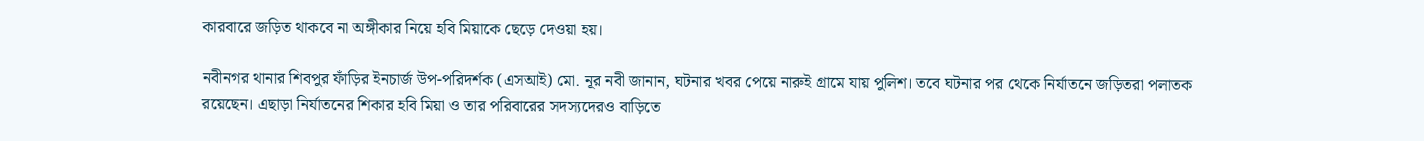কারবারে জড়িত থাকবে না অঙ্গীকার নিয়ে হবি মিয়াকে ছেড়ে দেওয়া হয়।

নবীনগর থানার শিবপুর ফাঁড়ির ইনচার্জ উপ-পরিদর্শক (এসআই) মো. নূর নবী জানান, ঘটনার খবর পেয়ে নারুই গ্রামে যায় পুলিশ। তবে ঘটনার পর থেকে নির্যাতনে জড়িতরা পলাতক রয়েছেন। এছাড়া নির্যাতনের শিকার হবি মিয়া ও তার পরিবারের সদস্যদেরও বাড়িতে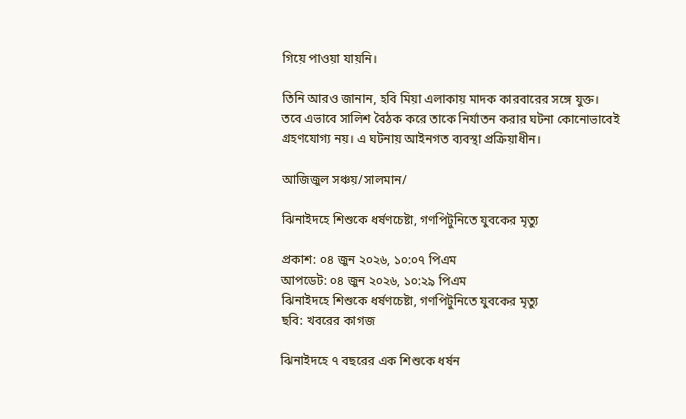গিয়ে পাওয়া যায়নি।

তিনি আরও জানান, হবি মিয়া এলাকায় মাদক কারবারের সঙ্গে যুক্ত। তবে এভাবে সালিশ বৈঠক করে তাকে নির্যাতন করার ঘটনা কোনোভাবেই গ্রহণযোগ্য নয়। এ ঘটনায় আইনগত ব্যবস্থা প্রক্রিয়াধীন।

আজিজুল সঞ্চয়/সালমান/

ঝিনাইদহে শিশুকে ধর্ষণচেষ্টা, গণপিটুনিতে যুবকের মৃত্যু

প্রকাশ: ০৪ জুন ২০২৬, ১০:০৭ পিএম
আপডেট: ০৪ জুন ২০২৬, ১০:২৯ পিএম
ঝিনাইদহে শিশুকে ধর্ষণচেষ্টা, গণপিটুনিতে যুবকের মৃত্যু
ছবি: খবরের কাগজ

ঝিনাইদহে ৭ বছরের এক শিশুকে ধর্ষন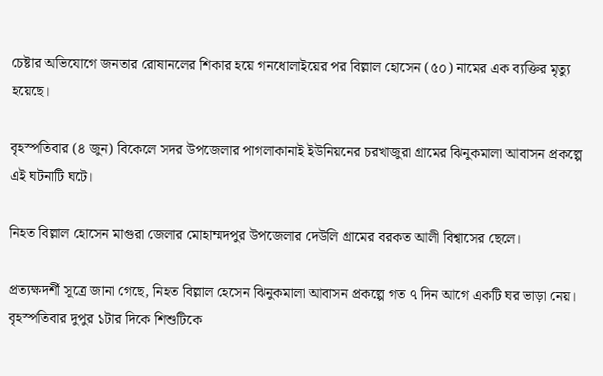চেষ্টার অভিযোগে জনতার রোষানলের শিকার হয়ে গনধোলাইয়ের পর বিল্লাল হোসেন (৫০) নামের এক ব্যক্তির মৃত্যু হয়েছে।

বৃহস্পতিবার (৪ জুন) বিকেলে সদর উপজেলার পাগলাকানাই ইউনিয়নের চরখাজুরা গ্রামের ঝিনুকমালা আবাসন প্রকল্পে এই ঘটনাটি ঘটে।

নিহত বিল্লাল হোসেন মাগুরা জেলার মোহাম্মদপুর উপজেলার দেউলি গ্রামের বরকত আলী বিশ্বাসের ছেলে।

প্রত্যক্ষদর্শী সূত্রে জানা গেছে, নিহত বিল্লাল হেসেন ঝিনুকমালা আবাসন প্রকল্পে গত ৭ দিন আগে একটি ঘর ভাড়া নেয়। বৃহস্পতিবার দুপুর ১টার দিকে শিশুটিকে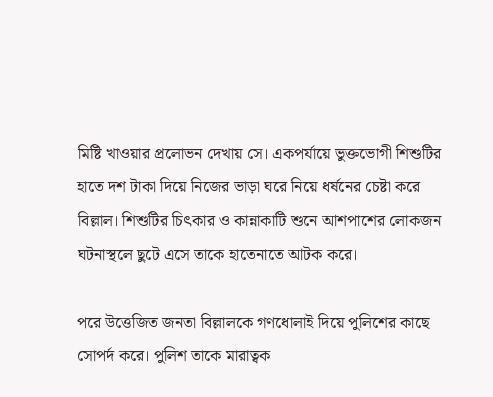মিষ্টি খাওয়ার প্রলোভন দেখায় সে। একপর্যায়ে ভুক্তভোগী শিশুটির হাতে দশ টাকা দিয়ে নিজের ভাড়া ঘরে নিয়ে ধর্ষনের চেষ্টা করে বিল্লাল। শিশুটির চিৎকার ও কান্নাকাটি শুনে আশপাশের লোকজন ঘটনাস্থলে ছুটে এসে তাকে হাতেনাতে আটক করে।

পরে উত্তেজিত জনতা বিল্লালকে গণধোলাই দিয়ে পুলিশের কাছে সোপর্দ করে। পুলিশ তাকে মারাত্বক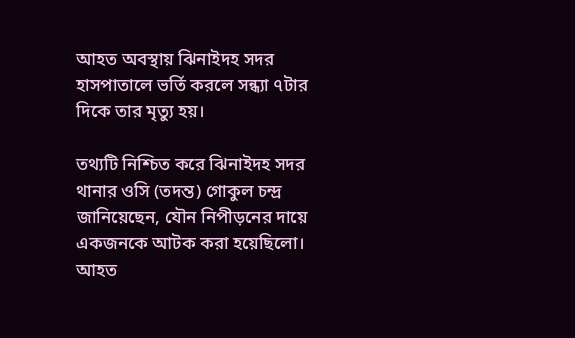আহত অবস্থায় ঝিনাইদহ সদর হাসপাতালে ভর্তি করলে সন্ধ্যা ৭টার দিকে তার মৃত্যু হয়।

তথ্যটি নিশ্চিত করে ঝিনাইদহ সদর থানার ওসি (তদন্ত) গোকুল চন্দ্র  জানিয়েছেন, যৌন নিপীড়নের দায়ে একজনকে আটক করা হয়েছিলো। আহত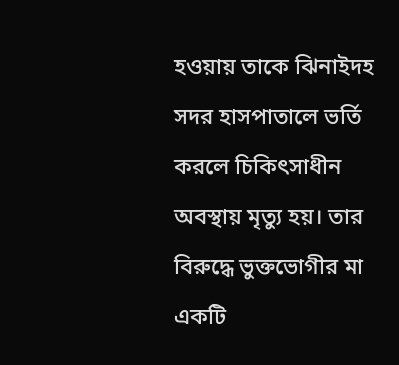হওয়ায় তাকে ঝিনাইদহ সদর হাসপাতালে ভর্তি করলে চিকিৎসাধীন অবস্থায় মৃত্যু হয়। তার বিরুদ্ধে ভুক্তভোগীর মা একটি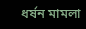ধর্ষন মামলা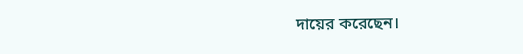দায়ের করেছেন।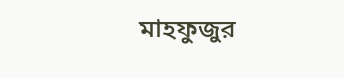মাহফুজুর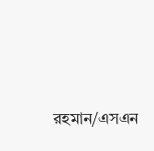রহমান/এসএন